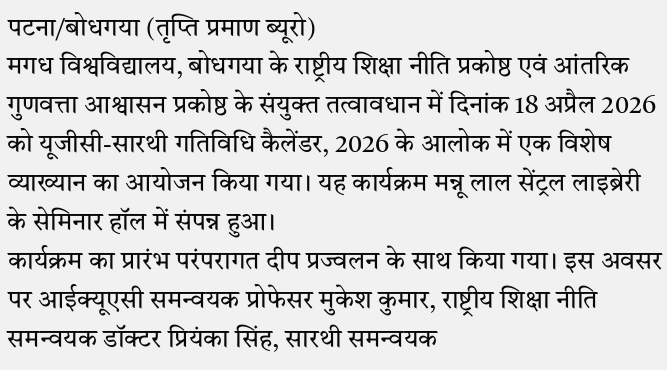पटना/बोधगया (तृप्ति प्रमाण ब्यूरो)
मगध विश्वविद्यालय, बोधगया के राष्ट्रीय शिक्षा नीति प्रकोष्ठ एवं आंतरिक गुणवत्ता आश्वासन प्रकोष्ठ के संयुक्त तत्वावधान में दिनांक 18 अप्रैल 2026 को यूजीसी-सारथी गतिविधि कैलेंडर, 2026 के आलोक में एक विशेष व्याख्यान का आयोजन किया गया। यह कार्यक्रम मन्नू लाल सेंट्रल लाइब्रेरी के सेमिनार हॉल में संपन्न हुआ।
कार्यक्रम का प्रारंभ परंपरागत दीप प्रज्वलन के साथ किया गया। इस अवसर पर आईक्यूएसी समन्वयक प्रोफेसर मुकेश कुमार, राष्ट्रीय शिक्षा नीति समन्वयक डॉक्टर प्रियंका सिंह, सारथी समन्वयक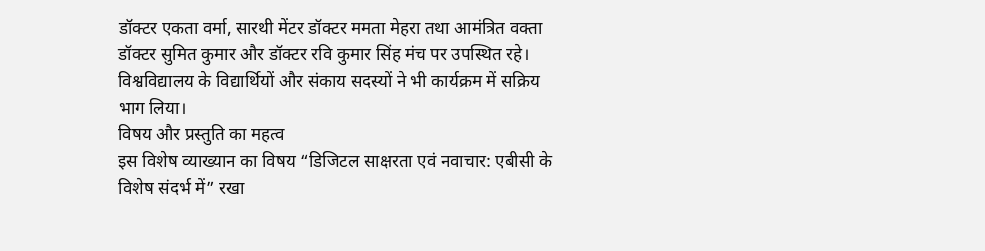डॉक्टर एकता वर्मा, सारथी मेंटर डॉक्टर ममता मेहरा तथा आमंत्रित वक्ता डॉक्टर सुमित कुमार और डॉक्टर रवि कुमार सिंह मंच पर उपस्थित रहे। विश्वविद्यालय के विद्यार्थियों और संकाय सदस्यों ने भी कार्यक्रम में सक्रिय भाग लिया।
विषय और प्रस्तुति का महत्व
इस विशेष व्याख्यान का विषय “डिजिटल साक्षरता एवं नवाचार: एबीसी के विशेष संदर्भ में” रखा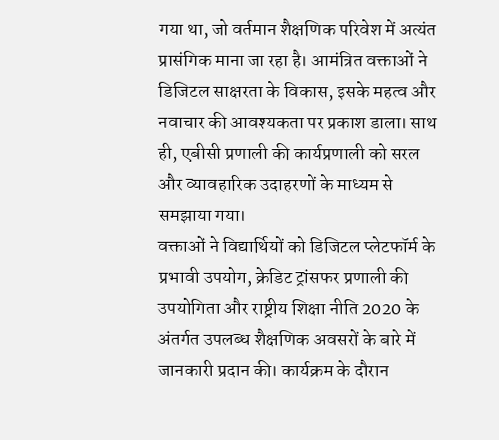गया था, जो वर्तमान शैक्षणिक परिवेश में अत्यंत प्रासंगिक माना जा रहा है। आमंत्रित वक्ताओं ने डिजिटल साक्षरता के विकास, इसके महत्व और नवाचार की आवश्यकता पर प्रकाश डाला। साथ ही, एबीसी प्रणाली की कार्यप्रणाली को सरल और व्यावहारिक उदाहरणों के माध्यम से समझाया गया।
वक्ताओं ने विद्यार्थियों को डिजिटल प्लेटफॉर्म के प्रभावी उपयोग, क्रेडिट ट्रांसफर प्रणाली की उपयोगिता और राष्ट्रीय शिक्षा नीति 2020 के अंतर्गत उपलब्ध शैक्षणिक अवसरों के बारे में जानकारी प्रदान की। कार्यक्रम के दौरान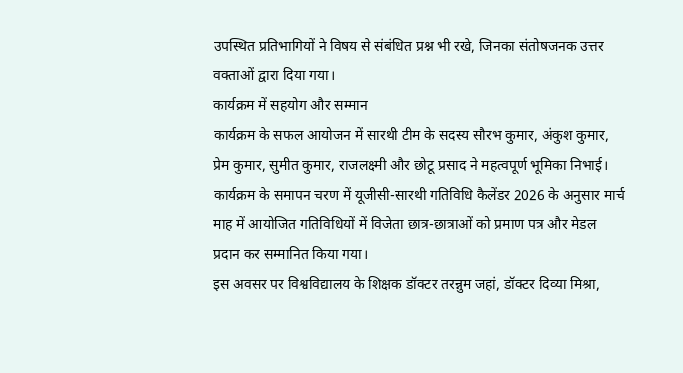उपस्थित प्रतिभागियों ने विषय से संबंधित प्रश्न भी रखे, जिनका संतोषजनक उत्तर वक्ताओं द्वारा दिया गया।
कार्यक्रम में सहयोग और सम्मान
कार्यक्रम के सफल आयोजन में सारथी टीम के सदस्य सौरभ कुमार, अंकुश कुमार, प्रेम कुमार, सुमीत कुमार, राजलक्ष्मी और छोटू प्रसाद ने महत्वपूर्ण भूमिका निभाई। कार्यक्रम के समापन चरण में यूजीसी-सारथी गतिविधि कैलेंडर 2026 के अनुसार मार्च माह में आयोजित गतिविधियों में विजेता छात्र-छात्राओं को प्रमाण पत्र और मेडल प्रदान कर सम्मानित किया गया।
इस अवसर पर विश्वविद्यालय के शिक्षक डॉक्टर तरन्नुम जहां, डॉक्टर दिव्या मिश्रा,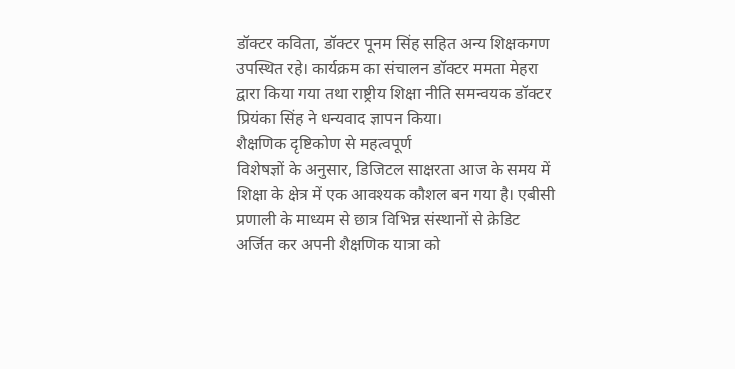डॉक्टर कविता, डॉक्टर पूनम सिंह सहित अन्य शिक्षकगण उपस्थित रहे। कार्यक्रम का संचालन डॉक्टर ममता मेहरा द्वारा किया गया तथा राष्ट्रीय शिक्षा नीति समन्वयक डॉक्टर प्रियंका सिंह ने धन्यवाद ज्ञापन किया।
शैक्षणिक दृष्टिकोण से महत्वपूर्ण
विशेषज्ञों के अनुसार, डिजिटल साक्षरता आज के समय में शिक्षा के क्षेत्र में एक आवश्यक कौशल बन गया है। एबीसी प्रणाली के माध्यम से छात्र विभिन्न संस्थानों से क्रेडिट अर्जित कर अपनी शैक्षणिक यात्रा को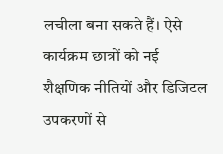लचीला बना सकते हैं। ऐसे कार्यक्रम छात्रों को नई शैक्षणिक नीतियों और डिजिटल उपकरणों से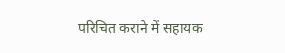परिचित कराने में सहायक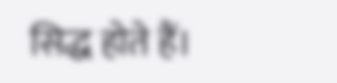सिद्ध होते हैं।